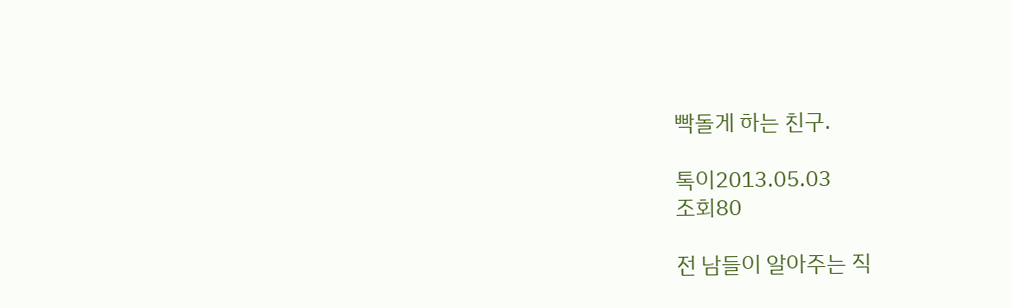빡돌게 하는 친구.

톡이2013.05.03
조회80

전 남들이 알아주는 직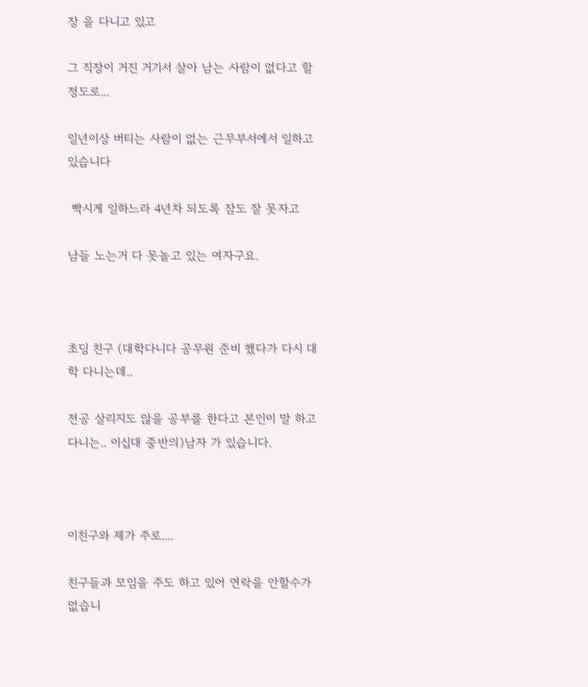장 을 다니고 있고

그 직장이 거진 거기서 살아 남는 사람이 없다고 할 정도로...

일년이상 버티는 사람이 없는 근무부서에서 일하고 있습니다

 빡시게 일하느라 4년차 되도록 잠도 잘 못자고

남들 노는거 다 못놀고 있는 여자구요.



초딩 친구 (대학다니다 공무원 준비 했다가 다시 대학 다니는데..

전공 살리지도 않을 공부를 한다고 본인이 말 하고 다니는.. 이십대 중반의)남자 가 있습니다.



이친구와 제가 주로....

친구들과 모임을 주도 하고 있어 연락을 안할수가 없습니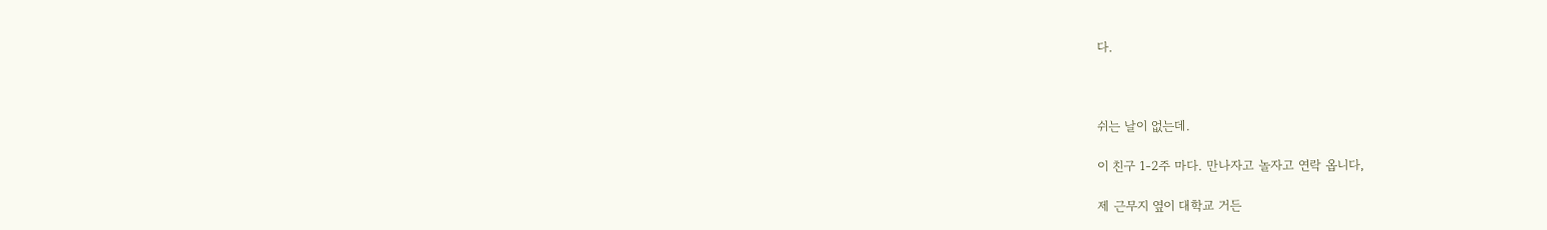다.



쉬는 날이 없는데.

이 친구 1-2주 마다. 만나자고 놀자고 연락 옵니다,

제 근무지 옆이 대학교 거든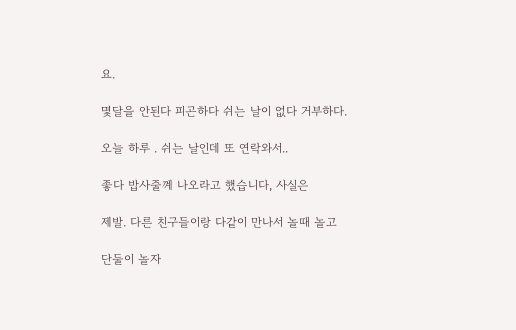요.

몇달을 안된다 피곤하다 쉬는 날이 없다 거부하다.

오늘 하루 . 쉬는 날인데 또 연락와서..

좋다 밥사줄꼐 나오라고 했습니다, 사실은

제발. 다른 친구들이랑 다같이 만나서 놀때 놀고

단둘이 놀자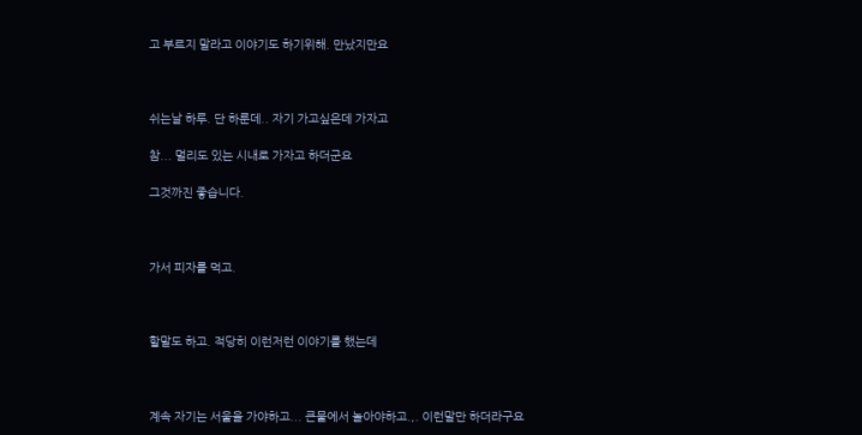고 부르지 말라고 이야기도 하기위해. 만났지만요



쉬는날 하루. 단 하룬데.. 자기 가고싶은데 가자고

참... 멀리도 있는 시내로 가자고 하더군요

그것까진 좋습니다.



가서 피자를 먹고.



할말도 하고. 적당히 이런저런 이야기를 했는데



계속 자기는 서울을 가야하고... 큰물에서 놀아야하고.,. 이런말만 하더라구요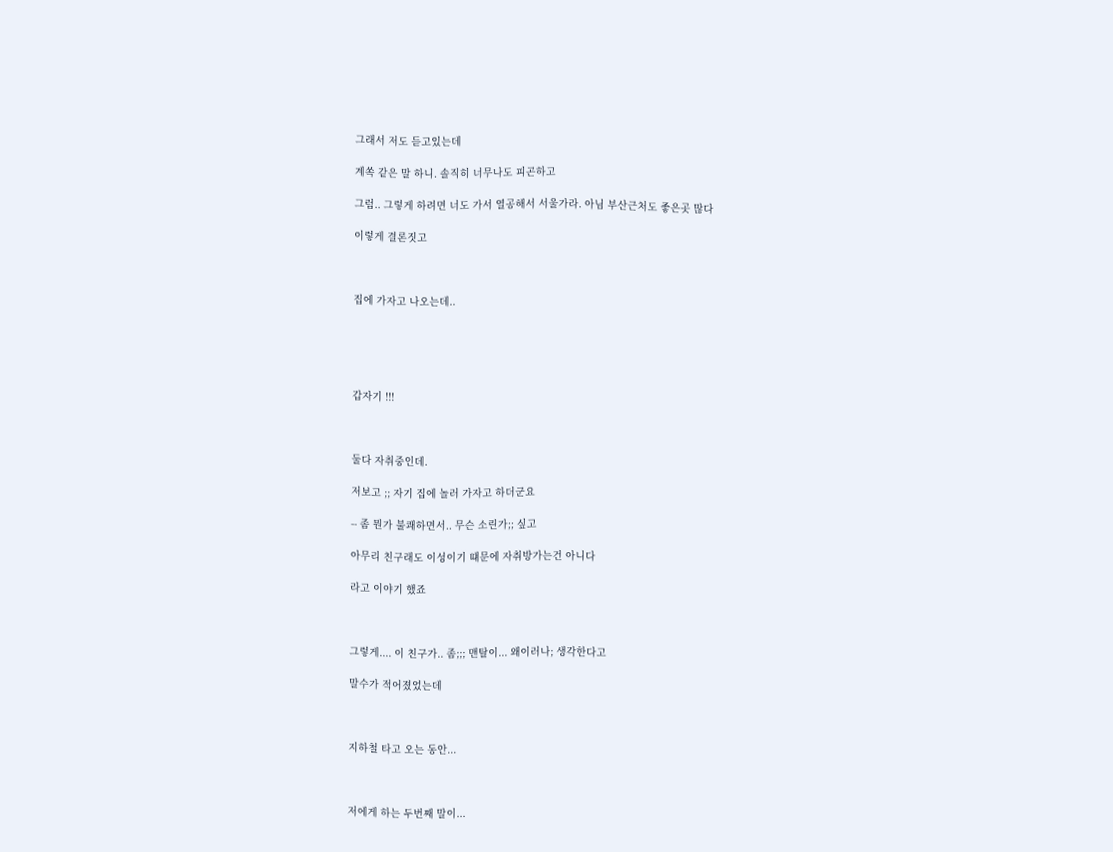그래서 저도 듣고있는데

계쏙 같은 말 하니. 솔직히 너무나도 피곤하고

그럼.. 그렇게 하려면 너도 가서 열공해서 서울가라. 아님 부산근처도 좋은곳 많다

이렇게 결론짓고



집에 가자고 나오는데..





갑자기 !!!



둘다 자취중인데.

저보고 ;; 자기 집에 놀러 가자고 하더군요

-- 좀 뭔가 불쾌하면서.. 무슨 소린가;; 싶고

아무리 친구래도 이성이기 떄문에 자취방가는건 아니다

라고 이야기 했죠



그렇게.... 이 친구가.. 좀;;; 맨탈이... 왜이러나; 생각한다고

말수가 적어졌었는데



지하철 타고 오는 동안...



저에게 하는 두번째 말이...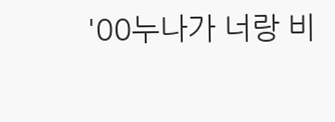'00누나가 너랑 비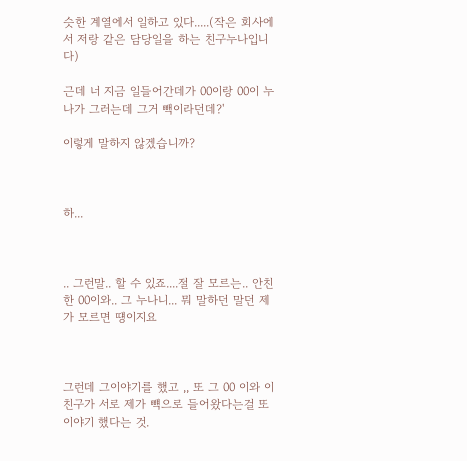슷한 계열에서 일하고 있다.....(작은 회사에서 저랑 같은 담당일을 하는 친구누나입니다)

근데 너 지금 일들어간데가 00이랑 00이 누나가 그러는데 그거 빽이라던데?'

이렇게 말하지 않겠습니까?



하...



.. 그런말.. 할 수 있죠....절 잘 모르는.. 안친한 00이와.. 그 누나니... 뭐 말하던 말던 제가 모르면 떙이지요



그런데 그이야기를 했고 ,, 또 그 00 이와 이 친구가 서로 제가 뺵으로 들어왔다는걸 또 이야기 했다는 것.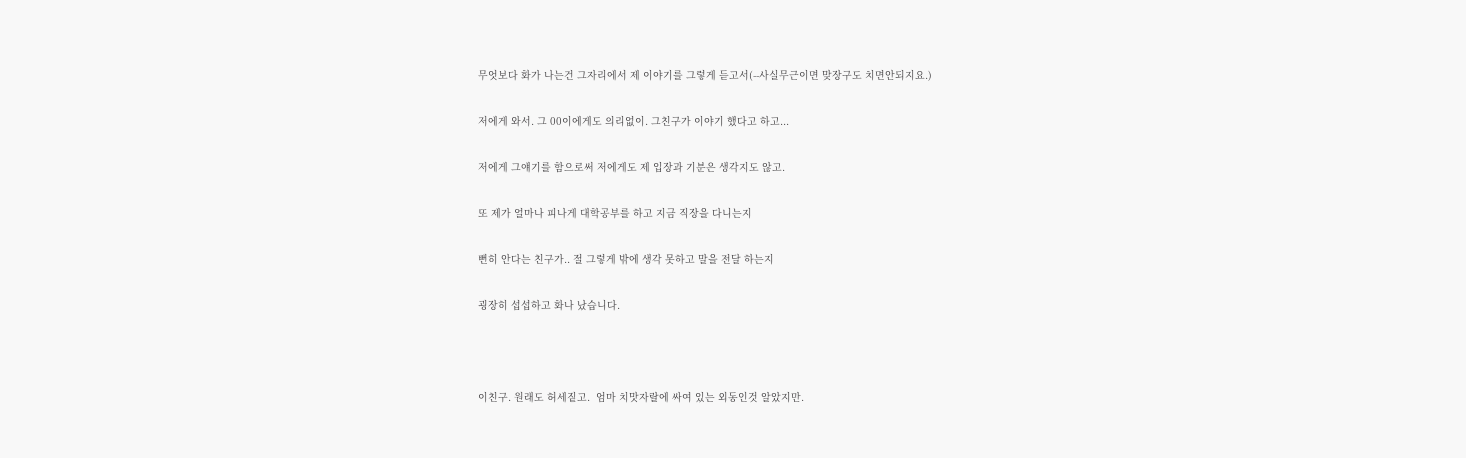무엇보다 화가 나는건 그자리에서 제 이야기를 그렇게 듣고서(--사실무근이면 맞장구도 치면안되지요.)

저에게 와서. 그 00이에게도 의리없이. 그친구가 이야기 했다고 하고...

저에게 그얘기를 함으로써 저에게도 제 입장과 기분은 생각지도 않고.

또 제가 얼마나 피나게 대학공부를 하고 지금 직장을 다니는지

뻔히 안다는 친구가.. 절 그렇게 밖에 생각 못하고 말을 전달 하는지

굉장히 섭섭하고 화나 났습니다.



이친구. 원래도 허세짙고.  엄마 치맛자랄에 싸여 있는 외동인것 알았지만.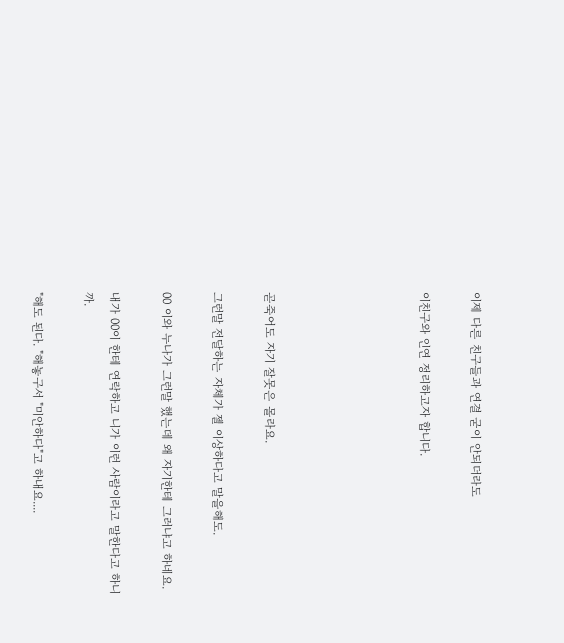이제 다른 친구들과 연결 굳이 안되더라도

이친구와 인연 정리하고자 합니다.





곧죽어도 자기 잘못은 몰라요.

그런말 전달하는 자체가 젤 이상하다고 말을해도.

00 이와 누나가 그런말 했는데 왜 자기한테 그러냐고 하네요.

내가 00이 한테 연락하고 니가 이런 사람이라고 말한다고 하니까.

"해도 된다. "해놓구서 "미안하다"고 하내요....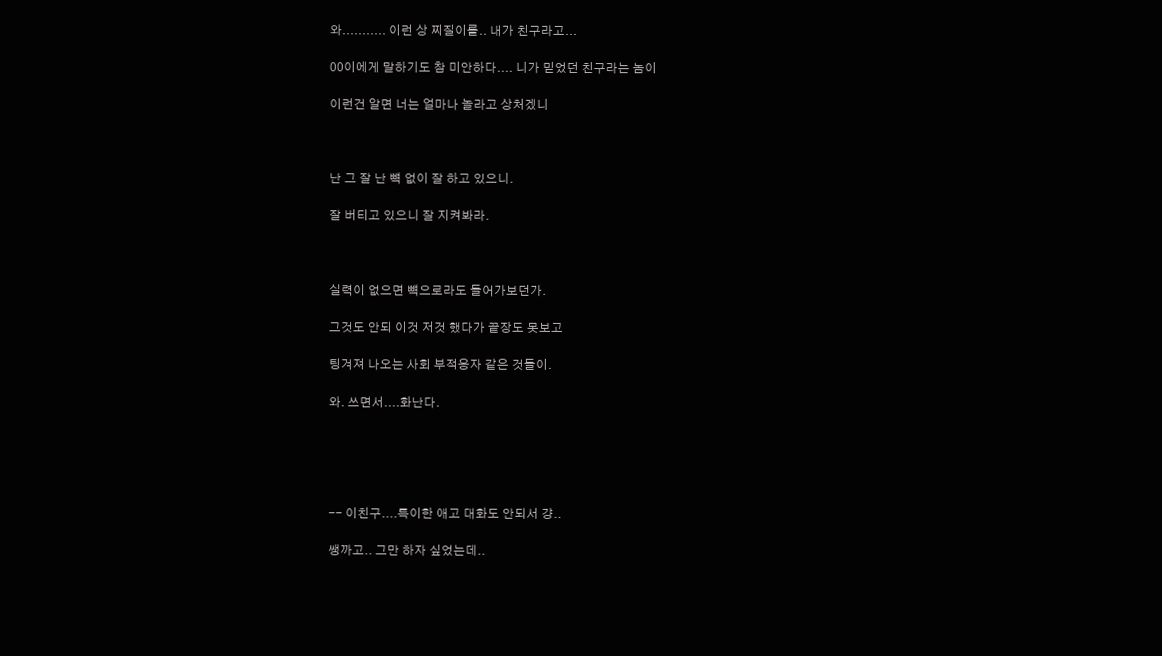와........... 이런 상 찌질이를.. 내가 친구라고...

00이에게 말하기도 참 미안하다.... 니가 믿었던 친구라는 놈이

이런건 알면 너는 얼마나 놀라고 상처겠니



난 그 잘 난 뺵 없이 잘 하고 있으니.

잘 버티고 있으니 잘 지켜봐라.



실력이 없으면 뺵으로라도 들어가보던가.

그것도 안되 이것 저것 했다가 끝장도 못보고

팅겨져 나오는 사회 부적응자 같은 것들이.

와. 쓰면서....화난다.





-- 이친구....특이한 애고 대화도 안되서 걍..

쌩까고.. 그만 하자 싶었는데..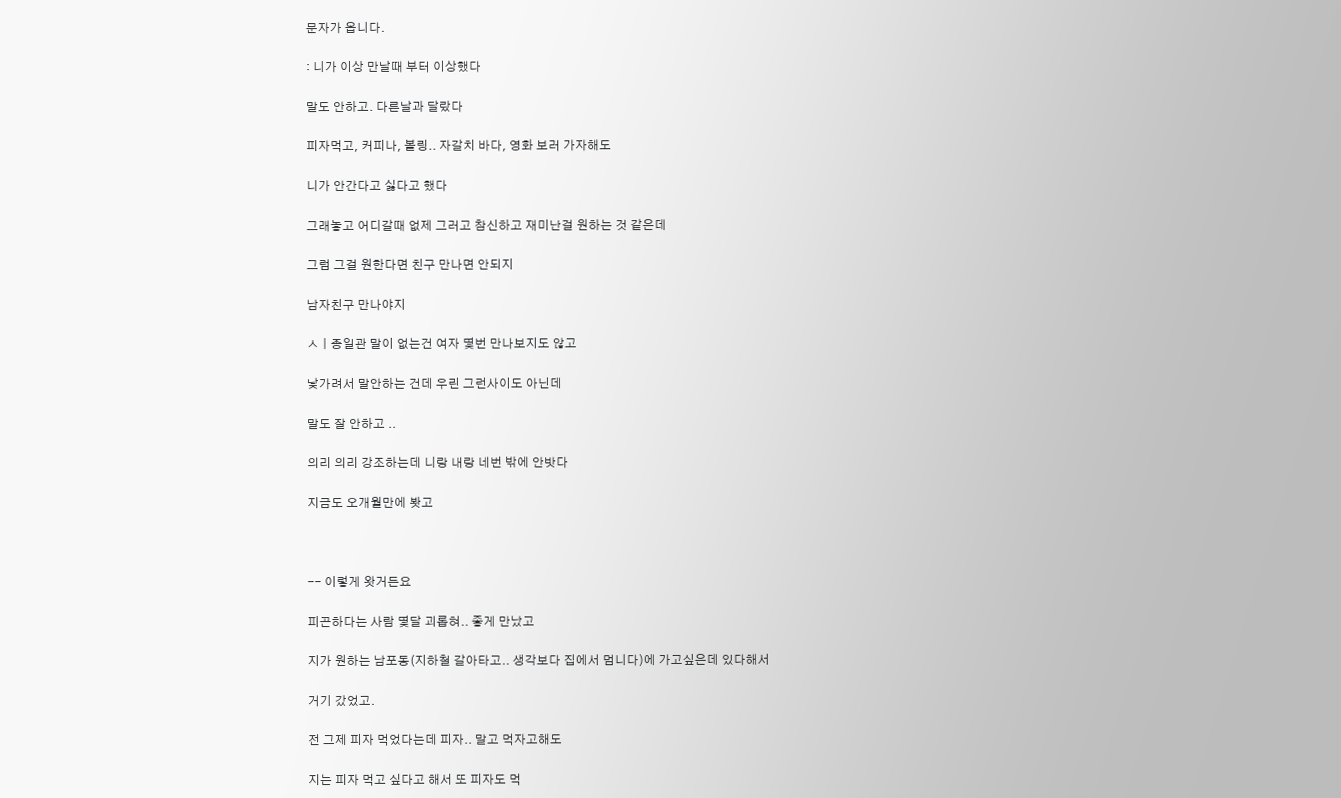문자가 옵니다.

: 니가 이상 만날때 부터 이상했다

말도 안하고. 다른날과 달랐다

피자먹고, 커피나, 볼링.. 자갈치 바다, 영화 보러 가자해도

니가 안간다고 싫다고 했다

그래놓고 어디갈때 없제 그러고 참신하고 재미난걸 원하는 것 같은데

그럼 그걸 원한다면 친구 만나면 안되지

남자친구 만나야지

ㅅㅣ종일관 말이 없는건 여자 몇번 만나보지도 않고

낯가려서 말안하는 건데 우린 그런사이도 아닌데

말도 잘 안하고 ..

의리 의리 강조하는데 니랑 내랑 네번 밖에 안밧다

지금도 오개월만에 봣고



-- 이렇게 왓거든요

피곤하다는 사람 몇달 괴롭혀.. 좋게 만났고

지가 원하는 남포동(지하철 갈아타고.. 생각보다 집에서 멈니다)에 가고싶은데 있다해서

거기 갔었고.

전 그제 피자 먹었다는데 피자.. 말고 먹자고해도

지는 피자 먹고 싶다고 해서 또 피자도 먹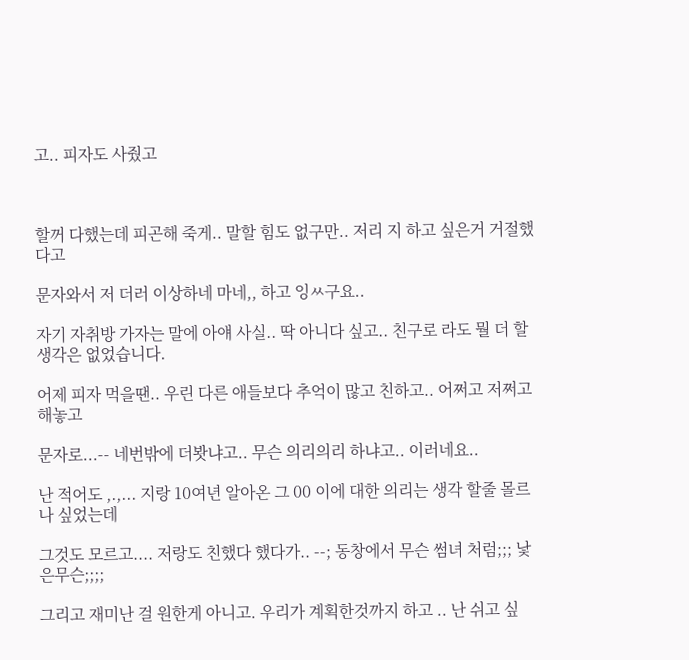고.. 피자도 사줬고



할꺼 다했는데 피곤해 죽게.. 말할 힘도 없구만.. 저리 지 하고 싶은거 거절했다고

문자와서 저 더러 이상하네 마네,, 하고 잉ㅆ구요..

자기 자취방 가자는 말에 아얘 사실.. 딱 아니다 싶고.. 친구로 라도 뭘 더 할 생각은 없었습니다.

어제 피자 먹을땐.. 우린 다른 애들보다 추억이 많고 친하고.. 어쩌고 저쩌고 해놓고

문자로...-- 네번밖에 더봣냐고.. 무슨 의리의리 하냐고.. 이러네요..

난 적어도 ,.,... 지랑 10여년 알아온 그 00 이에 대한 의리는 생각 할줄 몰르나 싶었는데

그것도 모르고.... 저랑도 친했다 했다가.. --; 동창에서 무슨 썸녀 처럼;;; 낯은무슨;;;;

그리고 재미난 걸 원한게 아니고. 우리가 계획한것까지 하고 .. 난 쉬고 싶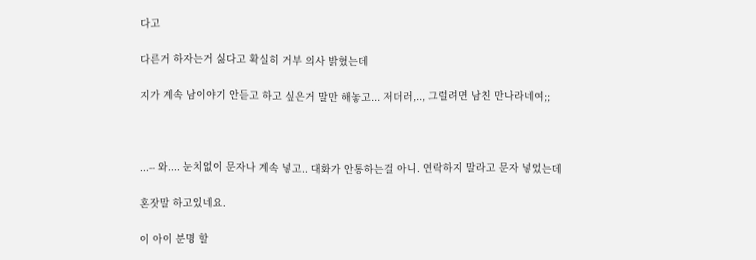다고

다른거 하자는거 싫다고 확실히 거부 의사 밝혔는데

지가 계속 남이야기 안듣고 하고 싶은거 말만 해놓고... 저더러,.., 그럴려면 남친 만나라네여;;



...-- 와.... 눈치없이 문자나 계속 넣고.. 대화가 안통하는걸 아니. 연락하지 말라고 문자 넣었는데

혼잣말 하고있네요.

이 아이 분명 할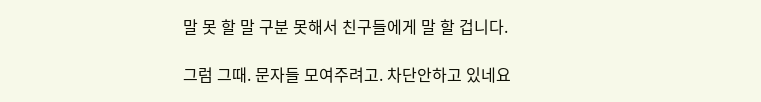말 못 할 말 구분 못해서 친구들에게 말 할 겁니다.

그럼 그때. 문자들 모여주려고. 차단안하고 있네요